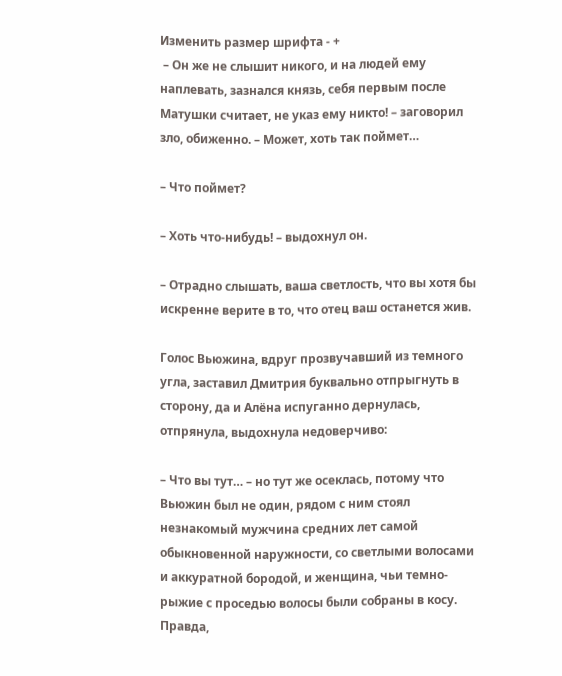Изменить размер шрифта - +
 – Он же не слышит никого, и на людей ему наплевать, зазнался князь, себя первым после Матушки считает, не указ ему никто! – заговорил зло, обиженно. – Может, хоть так поймет…

– Что поймет?

– Хоть что-нибудь! – выдохнул он.

– Отрадно слышать, ваша светлость, что вы хотя бы искренне верите в то, что отец ваш останется жив.

Голос Вьюжина, вдруг прозвучавший из темного угла, заставил Дмитрия буквально отпрыгнуть в сторону, да и Алёна испуганно дернулась, отпрянула, выдохнула недоверчиво:

– Что вы тут… – но тут же осеклась, потому что Вьюжин был не один, рядом с ним стоял незнакомый мужчина средних лет самой обыкновенной наружности, со светлыми волосами и аккуратной бородой, и женщина, чьи темно-рыжие с проседью волосы были собраны в косу. Правда,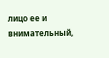лицо ее и внимательный,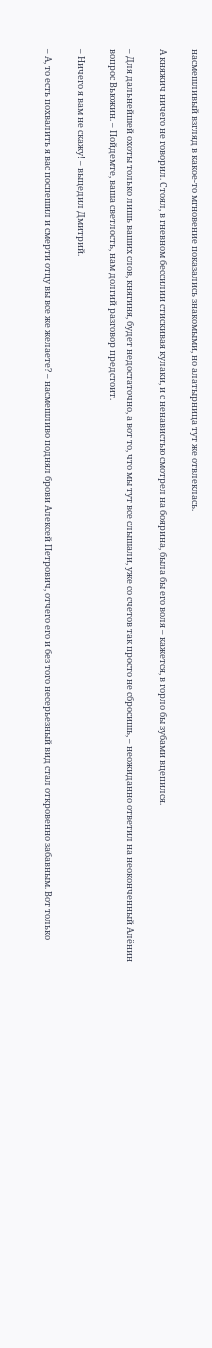насмешливый взгляд в какое-то мгновение показались знакомыми, но алатырница тут же отвлеклась.

А княжич ничего не говорил. Стоял, в гневном бессилии стискивая кулаки, и с ненавистью смотрел на боярина, была бы его воля – кажется, в горло бы зубами вцепился.

– Для дальнейшей охоты только лишь ваших слов, княгиня, будет недостаточно, а вот то, что мы тут все слышали, уже со счетов так просто не сбросишь, – неожиданно ответил на неоконченный Алёнин вопрос Вьюжин. – Пойдемте, ваша светлость, нам долгий разговор предстоит.

– Ничего я вам не скажу! – выцедил Дмитрий.

– А, то есть похвалить я вас поспешил и смерти отцу вы все же желаете? – насмешливо поднял брови Алексей Петрович, отчего его и без того несерьезный вид стал откровенно забавным. Вот только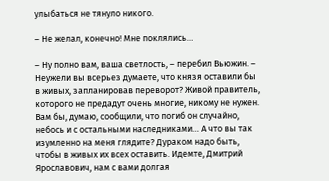улыбаться не тянуло никого.

– Не желал, конечно! Мне поклялись…

– Ну полно вам, ваша светлость, – перебил Вьюжин. – Неужели вы всерьез думаете, что князя оставили бы в живых, запланировав переворот? Живой правитель, которого не предадут очень многие, никому не нужен. Вам бы, думаю, сообщили, что погиб он случайно, небось и с остальными наследниками… А что вы так изумленно на меня глядите? Дураком надо быть, чтобы в живых их всех оставить. Идемте, Дмитрий Ярославович, нам с вами долгая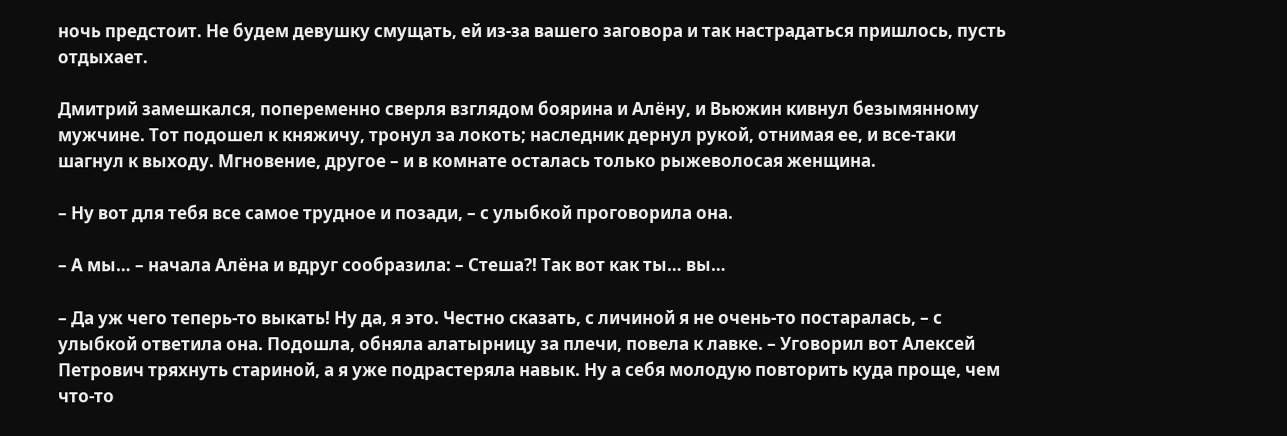ночь предстоит. Не будем девушку смущать, ей из-за вашего заговора и так настрадаться пришлось, пусть отдыхает.

Дмитрий замешкался, попеременно сверля взглядом боярина и Алёну, и Вьюжин кивнул безымянному мужчине. Тот подошел к княжичу, тронул за локоть; наследник дернул рукой, отнимая ее, и все-таки шагнул к выходу. Мгновение, другое – и в комнате осталась только рыжеволосая женщина.

– Ну вот для тебя все самое трудное и позади, – с улыбкой проговорила она.

– А мы… – начала Алёна и вдруг сообразила: – Стеша?! Так вот как ты… вы…

– Да уж чего теперь-то выкать! Ну да, я это. Честно сказать, с личиной я не очень-то постаралась, – с улыбкой ответила она. Подошла, обняла алатырницу за плечи, повела к лавке. – Уговорил вот Алексей Петрович тряхнуть стариной, а я уже подрастеряла навык. Ну а себя молодую повторить куда проще, чем что-то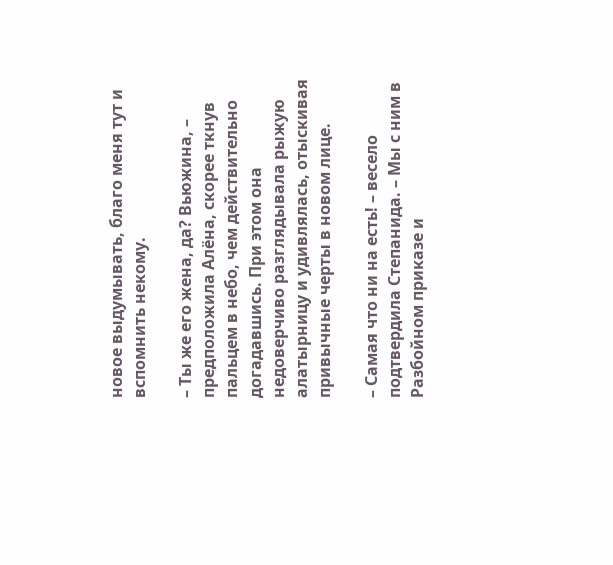новое выдумывать, благо меня тут и вспомнить некому.

– Ты же его жена, да? Вьюжина, – предположила Алёна, скорее ткнув пальцем в небо, чем действительно догадавшись. При этом она недоверчиво разглядывала рыжую алатырницу и удивлялась, отыскивая привычные черты в новом лице.

– Самая что ни на есть! – весело подтвердила Степанида. – Мы с ним в Разбойном приказе и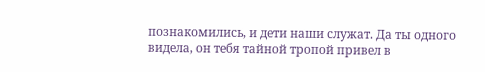познакомились, и дети наши служат. Да ты одного видела, он тебя тайной тропой привел в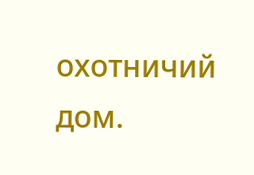охотничий дом.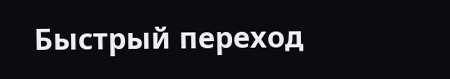Быстрый переход